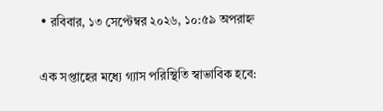• রবিবার, ১৩ সেপ্টেম্বর ২০২৬, ১০:৫৯ অপরাহ্ন

এক সপ্তাহের মধ্যে গ্যাস পরিস্থিতি স্বাভাবিক হবে: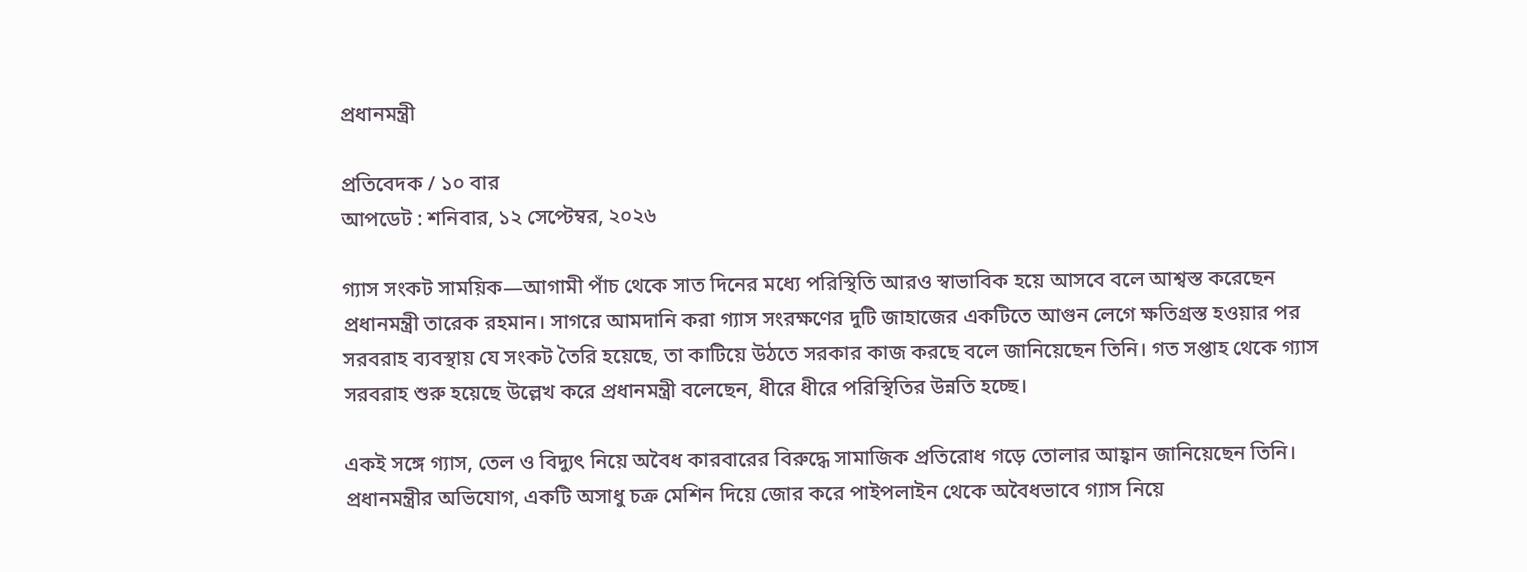প্রধানমন্ত্রী

প্রতিবেদক / ১০ বার
আপডেট : শনিবার, ১২ সেপ্টেম্বর, ২০২৬

গ্যাস সংকট সাময়িক—আগামী পাঁচ থেকে সাত দিনের মধ্যে পরিস্থিতি আরও স্বাভাবিক হয়ে আসবে বলে আশ্বস্ত করেছেন প্রধানমন্ত্রী তারেক রহমান। সাগরে আমদানি করা গ্যাস সংরক্ষণের দুটি জাহাজের একটিতে আগুন লেগে ক্ষতিগ্রস্ত হওয়ার পর সরবরাহ ব্যবস্থায় যে সংকট তৈরি হয়েছে, তা কাটিয়ে উঠতে সরকার কাজ করছে বলে জানিয়েছেন তিনি। গত সপ্তাহ থেকে গ্যাস সরবরাহ শুরু হয়েছে উল্লেখ করে প্রধানমন্ত্রী বলেছেন, ধীরে ধীরে পরিস্থিতির উন্নতি হচ্ছে।

একই সঙ্গে গ্যাস, তেল ও বিদ্যুৎ নিয়ে অবৈধ কারবারের বিরুদ্ধে সামাজিক প্রতিরোধ গড়ে তোলার আহ্বান জানিয়েছেন তিনি। প্রধানমন্ত্রীর অভিযোগ, একটি অসাধু চক্র মেশিন দিয়ে জোর করে পাইপলাইন থেকে অবৈধভাবে গ্যাস নিয়ে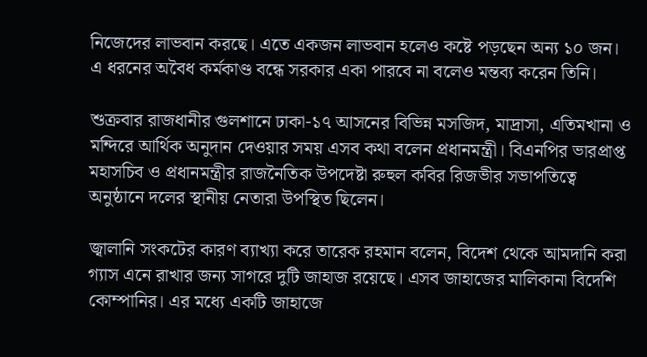নিজেদের লাভবান করছে। এতে একজন লাভবান হলেও কষ্টে পড়ছেন অন্য ১০ জন। এ ধরনের অবৈধ কর্মকাণ্ড বন্ধে সরকার একা পারবে না বলেও মন্তব্য করেন তিনি।

শুক্রবার রাজধানীর গুলশানে ঢাকা-১৭ আসনের বিভিন্ন মসজিদ, মাদ্রাসা, এতিমখানা ও মন্দিরে আর্থিক অনুদান দেওয়ার সময় এসব কথা বলেন প্রধানমন্ত্রী। বিএনপির ভারপ্রাপ্ত মহাসচিব ও প্রধানমন্ত্রীর রাজনৈতিক উপদেষ্টা রুহুল কবির রিজভীর সভাপতিত্বে অনুষ্ঠানে দলের স্থানীয় নেতারা উপস্থিত ছিলেন।

জ্বালানি সংকটের কারণ ব্যাখ্যা করে তারেক রহমান বলেন, বিদেশ থেকে আমদানি করা গ্যাস এনে রাখার জন্য সাগরে দুটি জাহাজ রয়েছে। এসব জাহাজের মালিকানা বিদেশি কোম্পানির। এর মধ্যে একটি জাহাজে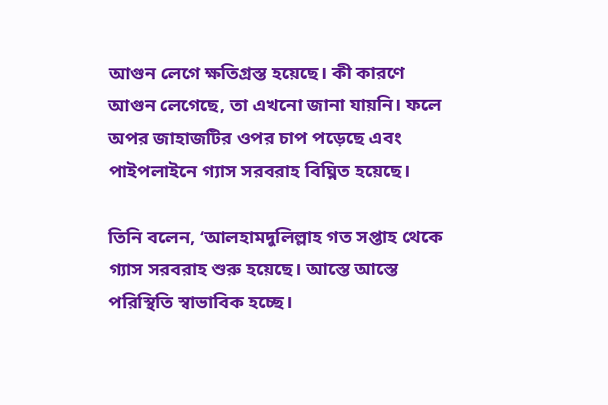আগুন লেগে ক্ষতিগ্রস্ত হয়েছে। কী কারণে আগুন লেগেছে, তা এখনো জানা যায়নি। ফলে অপর জাহাজটির ওপর চাপ পড়েছে এবং পাইপলাইনে গ্যাস সরবরাহ বিঘ্নিত হয়েছে।

তিনি বলেন, ‘আলহামদুলিল্লাহ গত সপ্তাহ থেকে গ্যাস সরবরাহ শুরু হয়েছে। আস্তে আস্তে পরিস্থিতি স্বাভাবিক হচ্ছে।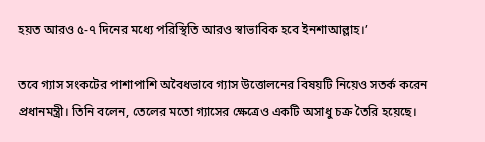হয়ত আরও ৫-৭ দিনের মধ্যে পরিস্থিতি আরও স্বাভাবিক হবে ইনশাআল্লাহ।’

তবে গ্যাস সংকটের পাশাপাশি অবৈধভাবে গ্যাস উত্তোলনের বিষয়টি নিয়েও সতর্ক করেন প্রধানমন্ত্রী। তিনি বলেন, তেলের মতো গ্যাসের ক্ষেত্রেও একটি অসাধু চক্র তৈরি হয়েছে।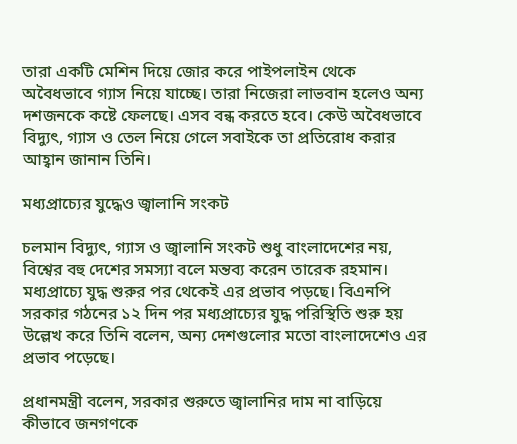তারা একটি মেশিন দিয়ে জোর করে পাইপলাইন থেকে অবৈধভাবে গ্যাস নিয়ে যাচ্ছে। তারা নিজেরা লাভবান হলেও অন্য দশজনকে কষ্টে ফেলছে। এসব বন্ধ করতে হবে। কেউ অবৈধভাবে বিদ্যুৎ, গ্যাস ও তেল নিয়ে গেলে সবাইকে তা প্রতিরোধ করার আহ্বান জানান তিনি।

মধ্যপ্রাচ্যের যুদ্ধেও জ্বালানি সংকট

চলমান বিদ্যুৎ, গ্যাস ও জ্বালানি সংকট শুধু বাংলাদেশের নয়, বিশ্বের বহু দেশের সমস্যা বলে মন্তব্য করেন তারেক রহমান। মধ্যপ্রাচ্যে যুদ্ধ শুরুর পর থেকেই এর প্রভাব পড়ছে। বিএনপি সরকার গঠনের ১২ দিন পর মধ্যপ্রাচ্যের যুদ্ধ পরিস্থিতি শুরু হয় উল্লেখ করে তিনি বলেন, অন্য দেশগুলোর মতো বাংলাদেশেও এর প্রভাব পড়েছে।

প্রধানমন্ত্রী বলেন, সরকার শুরুতে জ্বালানির দাম না বাড়িয়ে কীভাবে জনগণকে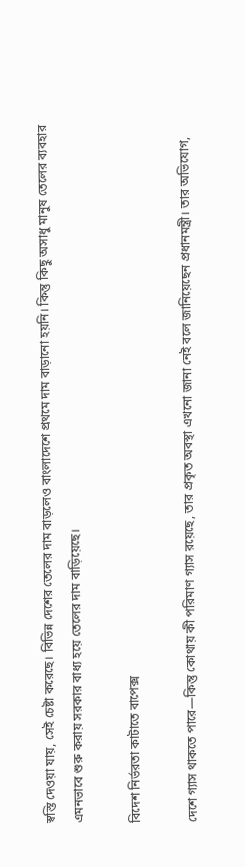স্বস্তি দেওয়া যায়, সেই চেষ্টা করেছে। বিভিন্ন দেশের তেলের দাম বাড়লেও বাংলাদেশে প্রথমে দাম বাড়ানো হয়নি। কিন্তু কিছু অসাধু মানুষ তেলের ব্যবহার এমনভাবে শুরু করায় সরকার বাধ্য হয়ে তেলের দাম বাড়িয়েছে।

বিদেশ নির্ভরতা কাটাতে বাপেক্স

দেশে গ্যাস থাকতে পারে—কিন্তু কোথায় কী পরিমাণ গ্যাস রয়েছে, তার প্রকৃত অবস্থা এখনো জানা নেই বলে জানিয়েছেন প্রধানমন্ত্রী। তার অভিযোগ,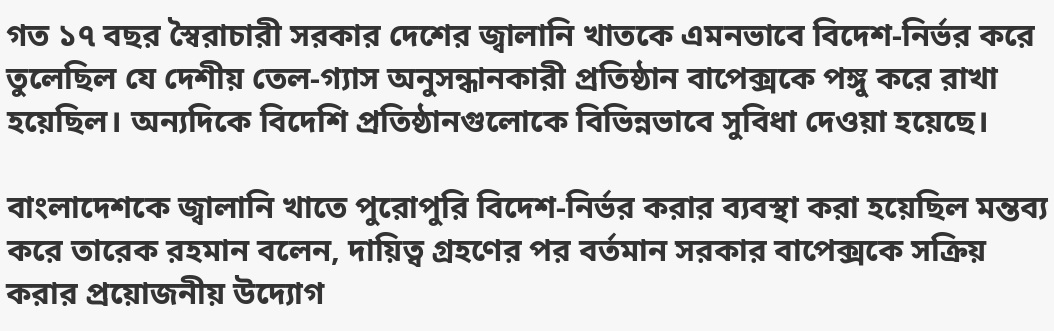গত ১৭ বছর স্বৈরাচারী সরকার দেশের জ্বালানি খাতকে এমনভাবে বিদেশ-নির্ভর করে তুলেছিল যে দেশীয় তেল-গ্যাস অনুসন্ধানকারী প্রতিষ্ঠান বাপেক্সকে পঙ্গু করে রাখা হয়েছিল। অন্যদিকে বিদেশি প্রতিষ্ঠানগুলোকে বিভিন্নভাবে সুবিধা দেওয়া হয়েছে।

বাংলাদেশকে জ্বালানি খাতে পুরোপুরি বিদেশ-নির্ভর করার ব্যবস্থা করা হয়েছিল মন্তব্য করে তারেক রহমান বলেন, দায়িত্ব গ্রহণের পর বর্তমান সরকার বাপেক্সকে সক্রিয় করার প্রয়োজনীয় উদ্যোগ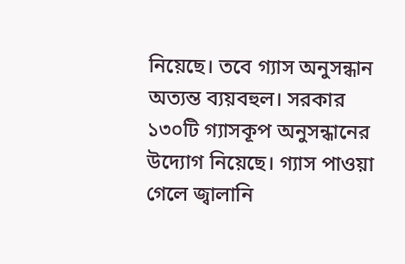নিয়েছে। তবে গ্যাস অনুসন্ধান অত্যন্ত ব্যয়বহুল। সরকার ১৩০টি গ্যাসকূপ অনুসন্ধানের উদ্যোগ নিয়েছে। গ্যাস পাওয়া গেলে জ্বালানি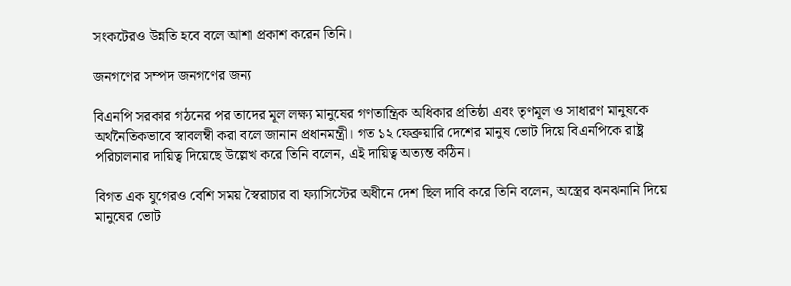সংকটেরও উন্নতি হবে বলে আশা প্রকাশ করেন তিনি।

জনগণের সম্পদ জনগণের জন্য

বিএনপি সরকার গঠনের পর তাদের মূল লক্ষ্য মানুষের গণতান্ত্রিক অধিকার প্রতিষ্ঠা এবং তৃণমূল ও সাধারণ মানুষকে অর্থনৈতিকভাবে স্বাবলম্বী করা বলে জানান প্রধানমন্ত্রী। গত ১২ ফেব্রুয়ারি দেশের মানুষ ভোট দিয়ে বিএনপিকে রাষ্ট্র পরিচালনার দায়িত্ব দিয়েছে উল্লেখ করে তিনি বলেন, এই দায়িত্ব অত্যন্ত কঠিন।

বিগত এক যুগেরও বেশি সময় স্বৈরাচার বা ফ্যাসিস্টের অধীনে দেশ ছিল দাবি করে তিনি বলেন, অস্ত্রের ঝনঝনানি দিয়ে মানুষের ভোট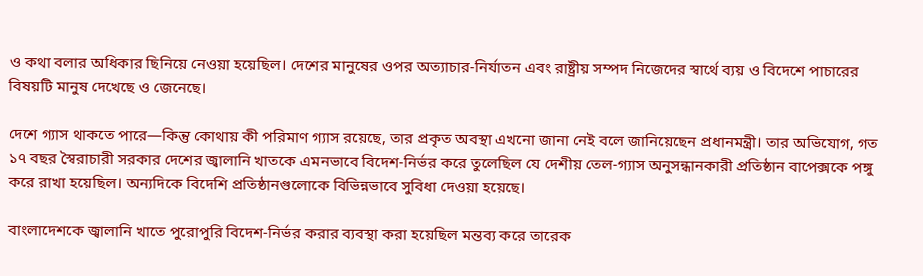ও কথা বলার অধিকার ছিনিয়ে নেওয়া হয়েছিল। দেশের মানুষের ওপর অত্যাচার-নির্যাতন এবং রাষ্ট্রীয় সম্পদ নিজেদের স্বার্থে ব্যয় ও বিদেশে পাচারের বিষয়টি মানুষ দেখেছে ও জেনেছে।

দেশে গ্যাস থাকতে পারে—কিন্তু কোথায় কী পরিমাণ গ্যাস রয়েছে, তার প্রকৃত অবস্থা এখনো জানা নেই বলে জানিয়েছেন প্রধানমন্ত্রী। তার অভিযোগ, গত ১৭ বছর স্বৈরাচারী সরকার দেশের জ্বালানি খাতকে এমনভাবে বিদেশ-নির্ভর করে তুলেছিল যে দেশীয় তেল-গ্যাস অনুসন্ধানকারী প্রতিষ্ঠান বাপেক্সকে পঙ্গু করে রাখা হয়েছিল। অন্যদিকে বিদেশি প্রতিষ্ঠানগুলোকে বিভিন্নভাবে সুবিধা দেওয়া হয়েছে।

বাংলাদেশকে জ্বালানি খাতে পুরোপুরি বিদেশ-নির্ভর করার ব্যবস্থা করা হয়েছিল মন্তব্য করে তারেক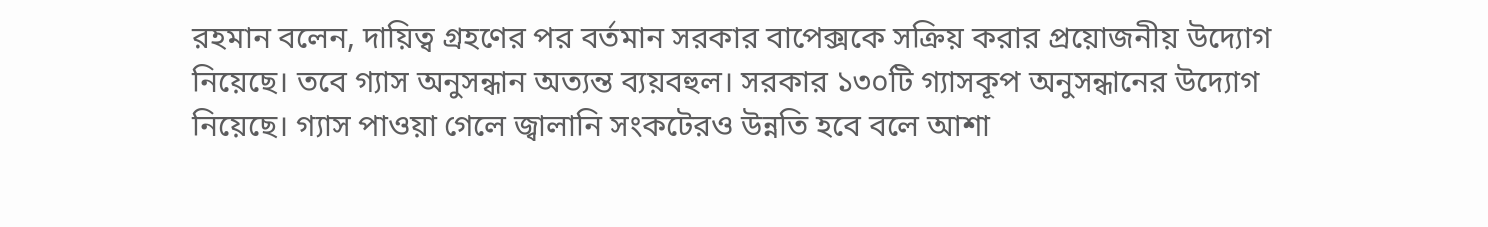রহমান বলেন, দায়িত্ব গ্রহণের পর বর্তমান সরকার বাপেক্সকে সক্রিয় করার প্রয়োজনীয় উদ্যোগ নিয়েছে। তবে গ্যাস অনুসন্ধান অত্যন্ত ব্যয়বহুল। সরকার ১৩০টি গ্যাসকূপ অনুসন্ধানের উদ্যোগ নিয়েছে। গ্যাস পাওয়া গেলে জ্বালানি সংকটেরও উন্নতি হবে বলে আশা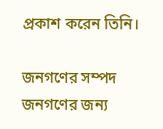প্রকাশ করেন তিনি।

জনগণের সম্পদ জনগণের জন্য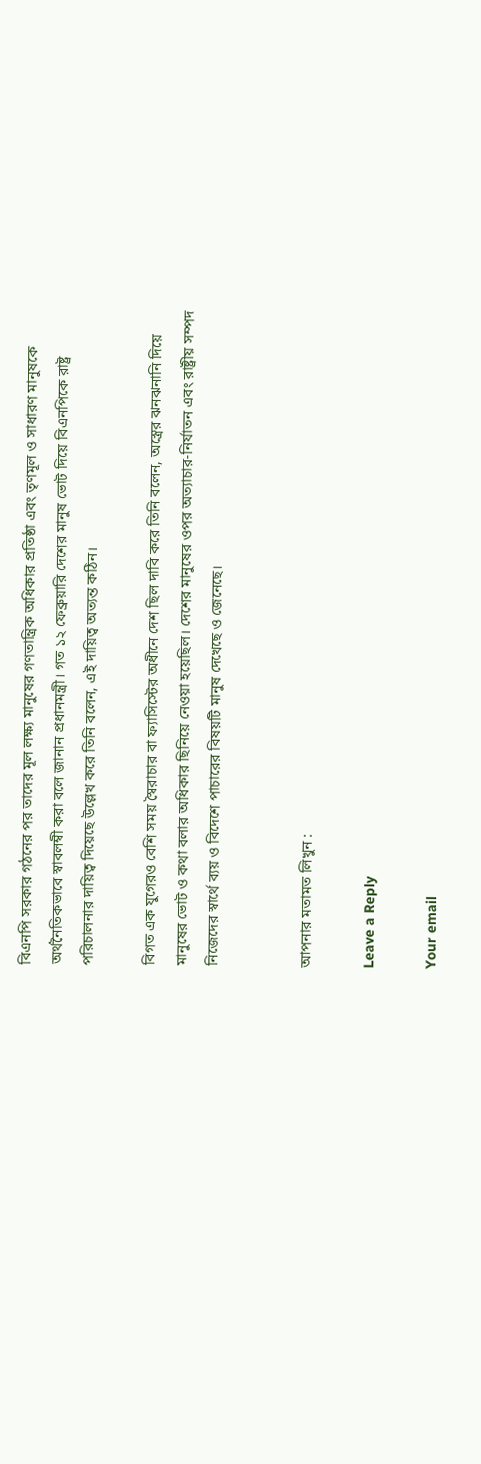বিএনপি সরকার গঠনের পর তাদের মূল লক্ষ্য মানুষের গণতান্ত্রিক অধিকার প্রতিষ্ঠা এবং তৃণমূল ও সাধারণ মানুষকে অর্থনৈতিকভাবে স্বাবলম্বী করা বলে জানান প্রধানমন্ত্রী। গত ১২ ফেব্রুয়ারি দেশের মানুষ ভোট দিয়ে বিএনপিকে রাষ্ট্র পরিচালনার দায়িত্ব দিয়েছে উল্লেখ করে তিনি বলেন, এই দায়িত্ব অত্যন্ত কঠিন।

বিগত এক যুগেরও বেশি সময় স্বৈরাচার বা ফ্যাসিস্টের অধীনে দেশ ছিল দাবি করে তিনি বলেন, অস্ত্রের ঝনঝনানি দিয়ে মানুষের ভোট ও কথা বলার অধিকার ছিনিয়ে নেওয়া হয়েছিল। দেশের মানুষের ওপর অত্যাচার-নির্যাতন এবং রাষ্ট্রীয় সম্পদ নিজেদের স্বার্থে ব্যয় ও বিদেশে পাচারের বিষয়টি মানুষ দেখেছে ও জেনেছে।


আপনার মতামত লিখুন :

Leave a Reply

Your email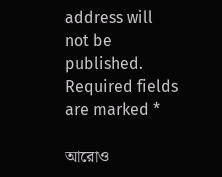address will not be published. Required fields are marked *

আরোও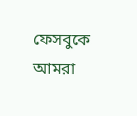ফেসবুকে আমরা